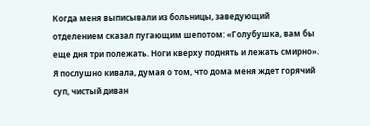Когда меня выписывали из больницы, заведующий отделением сказал пугающим шепотом: «Голубушка, вам бы еще дня три полежать. Ноги кверху поднять и лежать смирно». Я послушно кивала, думая о том, что дома меня ждет горячий суп, чистый диван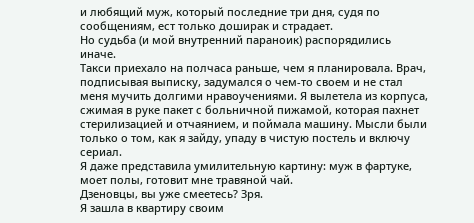и любящий муж, который последние три дня, судя по сообщениям, ест только доширак и страдает.
Но судьба (и мой внутренний параноик) распорядились иначе.
Такси приехало на полчаса раньше, чем я планировала. Врач, подписывая выписку, задумался о чем-то своем и не стал меня мучить долгими нравоучениями. Я вылетела из корпуса, сжимая в руке пакет с больничной пижамой, которая пахнет стерилизацией и отчаянием, и поймала машину. Мысли были только о том, как я зайду, упаду в чистую постель и включу сериал.
Я даже представила умилительную картину: муж в фартуке, моет полы, готовит мне травяной чай.
Дзеновцы, вы уже смеетесь? Зря.
Я зашла в квартиру своим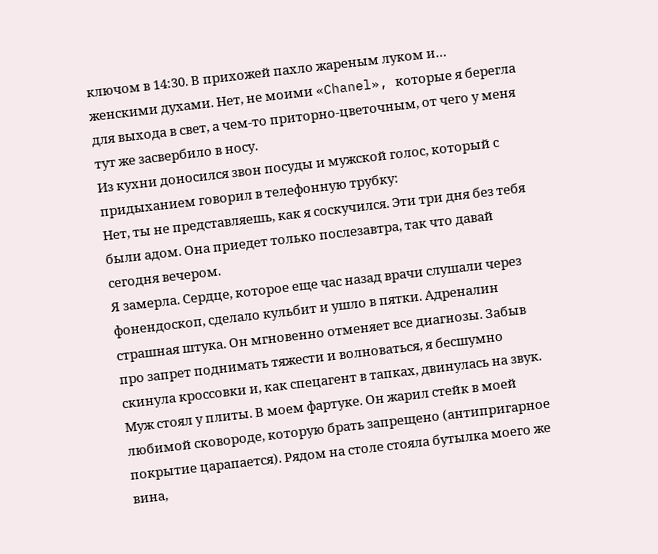ключом в 14:30. В прихожей пахло жареным луком и… женскими духами. Нет, не моими «Chanel», которые я берегла для выхода в свет, а чем-то приторно-цветочным, от чего у меня тут же засвербило в носу.
Из кухни доносился звон посуды и мужской голос, который с придыханием говорил в телефонную трубку:
Нет, ты не представляешь, как я соскучился. Эти три дня без тебя были адом. Она приедет только послезавтра, так что давай сегодня вечером.
Я замерла. Сердце, которое еще час назад врачи слушали через фонендоскоп, сделало кульбит и ушло в пятки. Адреналин страшная штука. Он мгновенно отменяет все диагнозы. Забыв про запрет поднимать тяжести и волноваться, я бесшумно скинула кроссовки и, как спецагент в тапках, двинулась на звук.
Муж стоял у плиты. В моем фартуке. Он жарил стейк в моей любимой сковороде, которую брать запрещено (антипригарное покрытие царапается). Рядом на столе стояла бутылка моего же вина,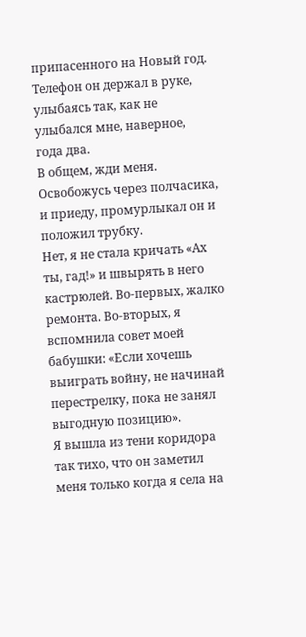припасенного на Новый год.
Телефон он держал в руке, улыбаясь так, как не улыбался мне, наверное, года два.
В общем, жди меня. Освобожусь через полчасика, и приеду, промурлыкал он и положил трубку.
Нет, я не стала кричать «Ах ты, гад!» и швырять в него кастрюлей. Во-первых, жалко ремонта. Во-вторых, я вспомнила совет моей бабушки: «Если хочешь выиграть войну, не начинай перестрелку, пока не занял выгодную позицию».
Я вышла из тени коридора так тихо, что он заметил меня только когда я села на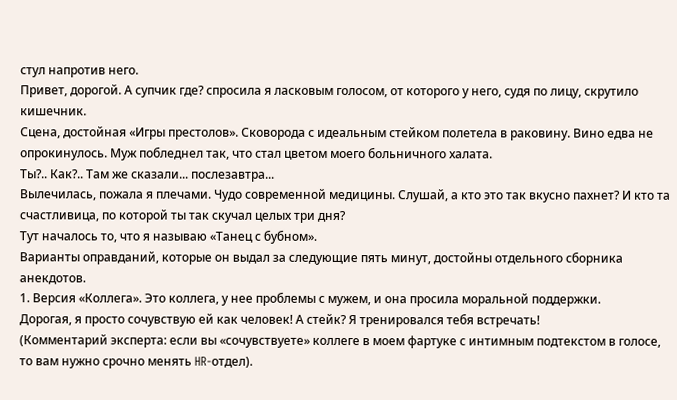стул напротив него.
Привет, дорогой. А супчик где? спросила я ласковым голосом, от которого у него, судя по лицу, скрутило кишечник.
Сцена, достойная «Игры престолов». Сковорода с идеальным стейком полетела в раковину. Вино едва не опрокинулось. Муж побледнел так, что стал цветом моего больничного халата.
Ты?.. Как?.. Там же сказали... послезавтра...
Вылечилась, пожала я плечами. Чудо современной медицины. Слушай, а кто это так вкусно пахнет? И кто та счастливица, по которой ты так скучал целых три дня?
Тут началось то, что я называю «Танец с бубном».
Варианты оправданий, которые он выдал за следующие пять минут, достойны отдельного сборника анекдотов.
1. Версия «Коллега». Это коллега, у нее проблемы с мужем, и она просила моральной поддержки.
Дорогая, я просто сочувствую ей как человек! А стейк? Я тренировался тебя встречать!
(Комментарий эксперта: если вы «сочувствуете» коллеге в моем фартуке с интимным подтекстом в голосе, то вам нужно срочно менять HR-отдел).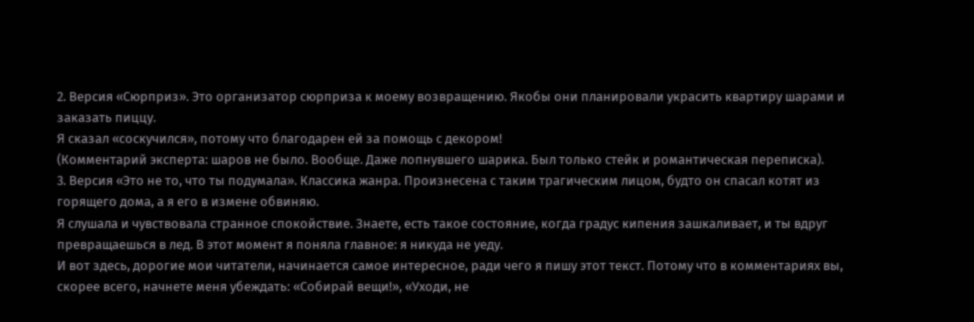2. Версия «Сюрприз». Это организатор сюрприза к моему возвращению. Якобы они планировали украсить квартиру шарами и заказать пиццу.
Я сказал «соскучился», потому что благодарен ей за помощь с декором!
(Комментарий эксперта: шаров не было. Вообще. Даже лопнувшего шарика. Был только стейк и романтическая переписка).
3. Версия «Это не то, что ты подумала». Классика жанра. Произнесена с таким трагическим лицом, будто он спасал котят из горящего дома, а я его в измене обвиняю.
Я слушала и чувствовала странное спокойствие. Знаете, есть такое состояние, когда градус кипения зашкаливает, и ты вдруг превращаешься в лед. В этот момент я поняла главное: я никуда не уеду.
И вот здесь, дорогие мои читатели, начинается самое интересное, ради чего я пишу этот текст. Потому что в комментариях вы, скорее всего, начнете меня убеждать: «Собирай вещи!», «Уходи, не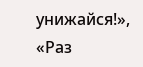унижайся!», «Раз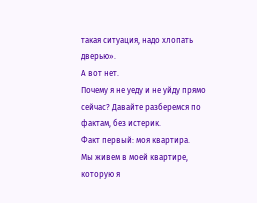такая ситуация, надо хлопать дверью».
А вот нет.
Почему я не уеду и не уйду прямо сейчас? Давайте разберемся по фактам, без истерик.
Факт первый: моя квартира.
Мы живем в моей квартире, которую я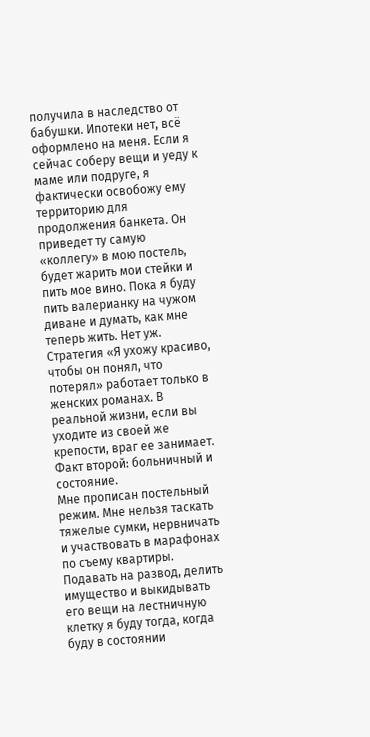получила в наследство от бабушки. Ипотеки нет, всё оформлено на меня. Если я сейчас соберу вещи и уеду к маме или подруге, я фактически освобожу ему территорию для продолжения банкета. Он приведет ту самую «коллегу» в мою постель, будет жарить мои стейки и пить мое вино. Пока я буду пить валерианку на чужом диване и думать, как мне теперь жить. Нет уж. Стратегия «Я ухожу красиво, чтобы он понял, что потерял» работает только в женских романах. В реальной жизни, если вы уходите из своей же крепости, враг ее занимает.
Факт второй: больничный и состояние.
Мне прописан постельный режим. Мне нельзя таскать тяжелые сумки, нервничать и участвовать в марафонах по съему квартиры. Подавать на развод, делить имущество и выкидывать его вещи на лестничную клетку я буду тогда, когда буду в состоянии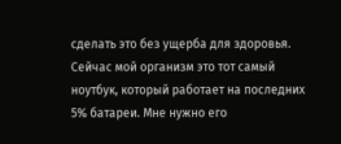сделать это без ущерба для здоровья. Сейчас мой организм это тот самый ноутбук, который работает на последних 5% батареи. Мне нужно его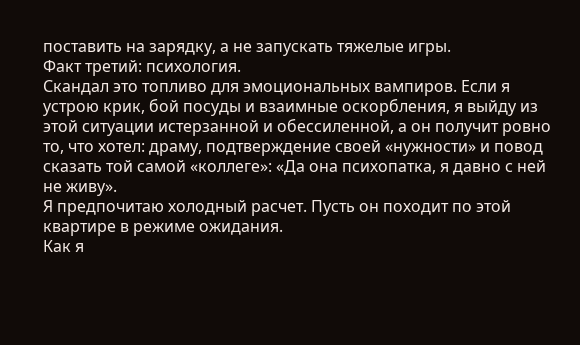поставить на зарядку, а не запускать тяжелые игры.
Факт третий: психология.
Скандал это топливо для эмоциональных вампиров. Если я устрою крик, бой посуды и взаимные оскорбления, я выйду из этой ситуации истерзанной и обессиленной, а он получит ровно то, что хотел: драму, подтверждение своей «нужности» и повод сказать той самой «коллеге»: «Да она психопатка, я давно с ней не живу».
Я предпочитаю холодный расчет. Пусть он походит по этой квартире в режиме ожидания.
Как я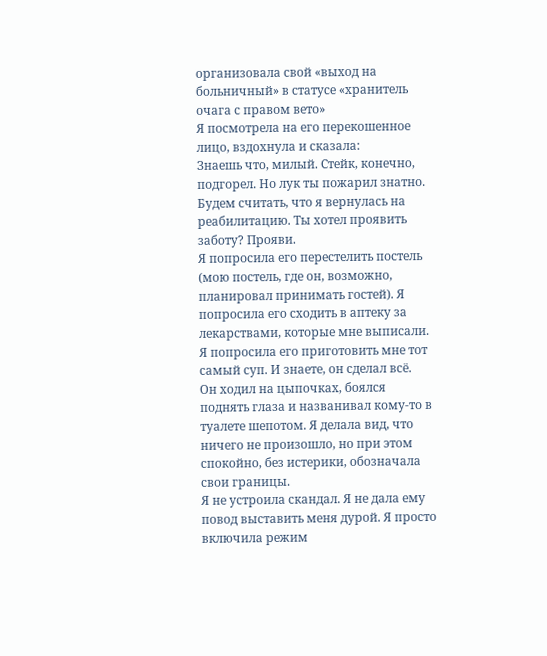организовала свой «выход на больничный» в статусе «хранитель очага с правом вето»
Я посмотрела на его перекошенное лицо, вздохнула и сказала:
Знаешь что, милый. Стейк, конечно, подгорел. Но лук ты пожарил знатно. Будем считать, что я вернулась на реабилитацию. Ты хотел проявить заботу? Прояви.
Я попросила его перестелить постель (мою постель, где он, возможно, планировал принимать гостей). Я попросила его сходить в аптеку за лекарствами, которые мне выписали. Я попросила его приготовить мне тот самый суп. И знаете, он сделал всё.
Он ходил на цыпочках, боялся поднять глаза и названивал кому-то в туалете шепотом. Я делала вид, что ничего не произошло, но при этом спокойно, без истерики, обозначала свои границы.
Я не устроила скандал. Я не дала ему повод выставить меня дурой. Я просто включила режим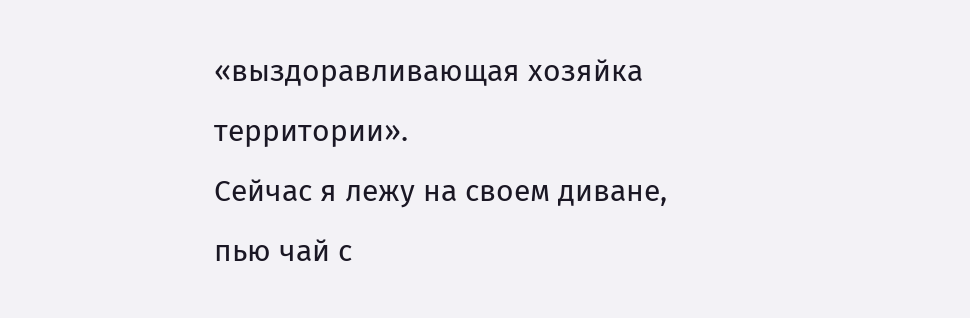«выздоравливающая хозяйка территории».
Сейчас я лежу на своем диване, пью чай с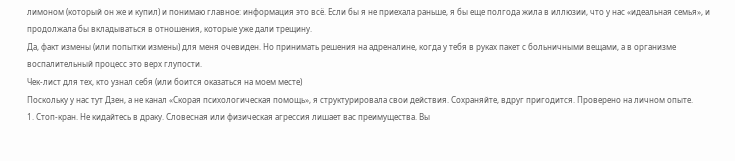лимоном (который он же и купил) и понимаю главное: информация это всё. Если бы я не приехала раньше, я бы еще полгода жила в иллюзии, что у нас «идеальная семья», и продолжала бы вкладываться в отношения, которые уже дали трещину.
Да, факт измены (или попытки измены) для меня очевиден. Но принимать решения на адреналине, когда у тебя в руках пакет с больничными вещами, а в организме воспалительный процесс это верх глупости.
Чек-лист для тех, кто узнал себя (или боится оказаться на моем месте)
Поскольку у нас тут Дзен, а не канал «Скорая психологическая помощь», я структурировала свои действия. Сохраняйте, вдруг пригодится. Проверено на личном опыте.
1. Стоп-кран. Не кидайтесь в драку. Словесная или физическая агрессия лишает вас преимущества. Вы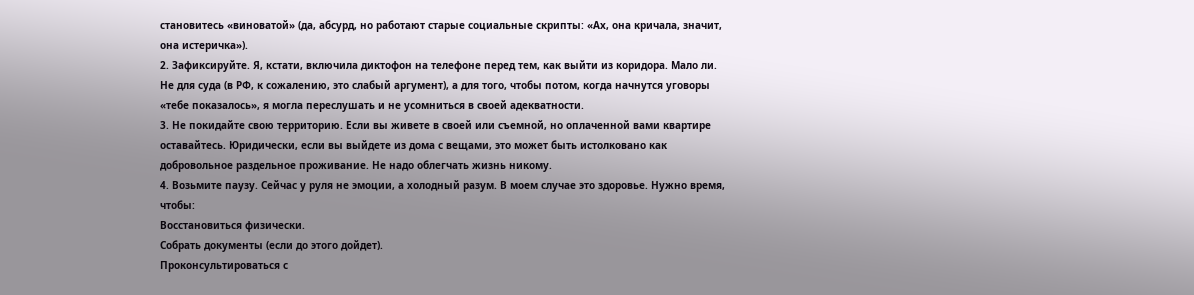становитесь «виноватой» (да, абсурд, но работают старые социальные скрипты: «Ах, она кричала, значит, она истеричка»).
2. Зафиксируйте. Я, кстати, включила диктофон на телефоне перед тем, как выйти из коридора. Мало ли. Не для суда (в РФ, к сожалению, это слабый аргумент), а для того, чтобы потом, когда начнутся уговоры «тебе показалось», я могла переслушать и не усомниться в своей адекватности.
3. Не покидайте свою территорию. Если вы живете в своей или съемной, но оплаченной вами квартире оставайтесь. Юридически, если вы выйдете из дома с вещами, это может быть истолковано как добровольное раздельное проживание. Не надо облегчать жизнь никому.
4. Возьмите паузу. Сейчас у руля не эмоции, а холодный разум. В моем случае это здоровье. Нужно время, чтобы:
Восстановиться физически.
Собрать документы (если до этого дойдет).
Проконсультироваться с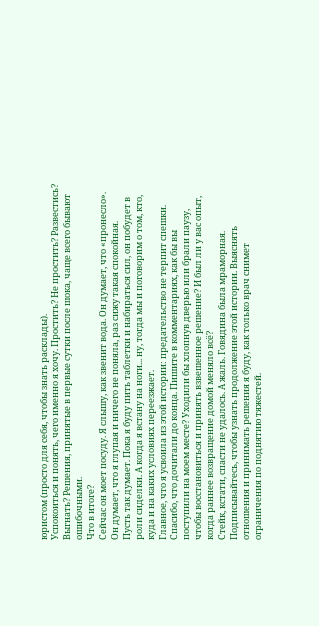юристом (просто для себя, чтобы знать расклады).
Успокоиться и понять, чего именно я хочу. Простить? Не простить? Развестись? Выгнать? Решения, принятые в первые сутки после шока, чаще всего бывают ошибочными.
Что в итоге?
Сейчас он моет посуду. Я слышу, как звенит вода. Он думает, что «пронесло». Он думает, что я глупая и ничего не поняла, раз сижу такая спокойная.
Пусть так думает. Пока я буду пить таблетки и набираться сил, он побудет в роли сиделки. А когда я встану на ноги... ну, тогда мы и поговорим о том, кто, куда и на каких условиях переезжает.
Главное, что я усвоила из этой истории: предательство не терпит спешки.
Спасибо, что дочитали до конца. Пишите в комментариях, как бы вы поступили на моем месте? Уходили бы хлопнув дверью или брали паузу, чтобы восстановиться и принять взвешенное решение? И был ли у вас опыт, когда раннее возвращение домой меняло всё?
Стейк, кстати, спасти не удалось. А жаль. Говядина была мраморная.
Подписывайтесь, чтобы узнать продолжение этой истории. Выяснять отношения и принимать решения я буду, как только врач снимет ограничения по поднятию тяжестей.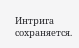Интрига сохраняется.